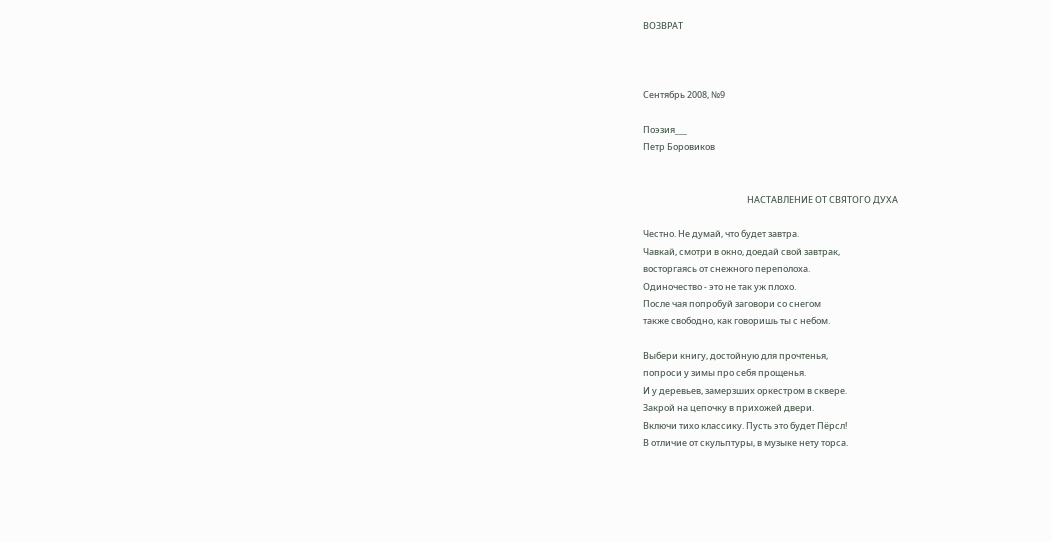ВОЗВРАТ



Сентябрь 2008, №9

Поэзия___
Петр Боровиков


                                                    НАСТАВЛЕНИЕ ОТ СВЯТОГО ДУХА

Честно. Не думай, что будет завтра.
Чавкай, смотри в окно, доедай свой завтрак,
восторгаясь от снежного переполоха.
Одиночество - это не так уж плохо.
После чая попробуй заговори со снегом
также свободно, как говоришь ты с небом.

Выбери книгу, достойную для прочтенья,
попроси у зимы про себя прощенья.
И у деревьев, замерзших оркестром в сквере.
Закрой на цепочку в прихожей двери.
Включи тихо классику. Пусть это будет Пёрсл!
В отличие от скульптуры, в музыке нету торса.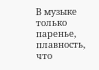В музыке только паренье, плавность, что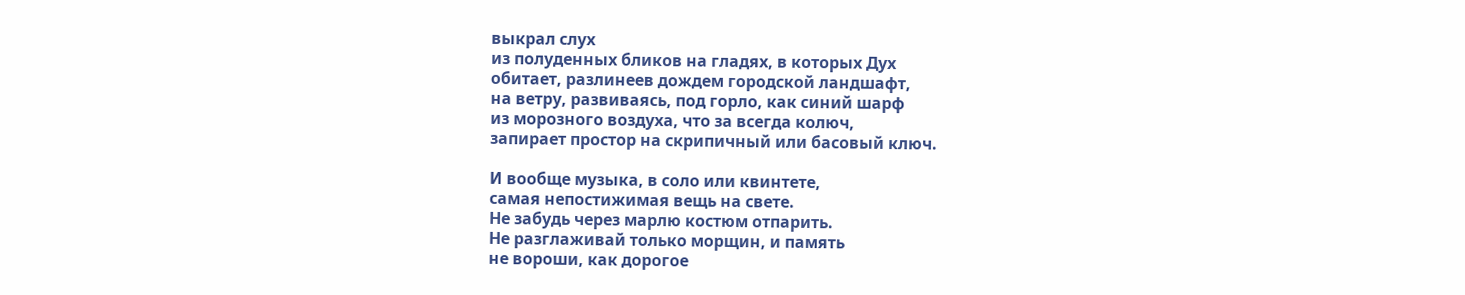выкрал слух
из полуденных бликов на гладях, в которых Дух
обитает, разлинеев дождем городской ландшафт,
на ветру, развиваясь, под горло, как синий шарф
из морозного воздуха, что за всегда колюч,
запирает простор на скрипичный или басовый ключ.

И вообще музыка, в соло или квинтете,
самая непостижимая вещь на свете.
Не забудь через марлю костюм отпарить.
Не разглаживай только морщин, и память
не вороши, как дорогое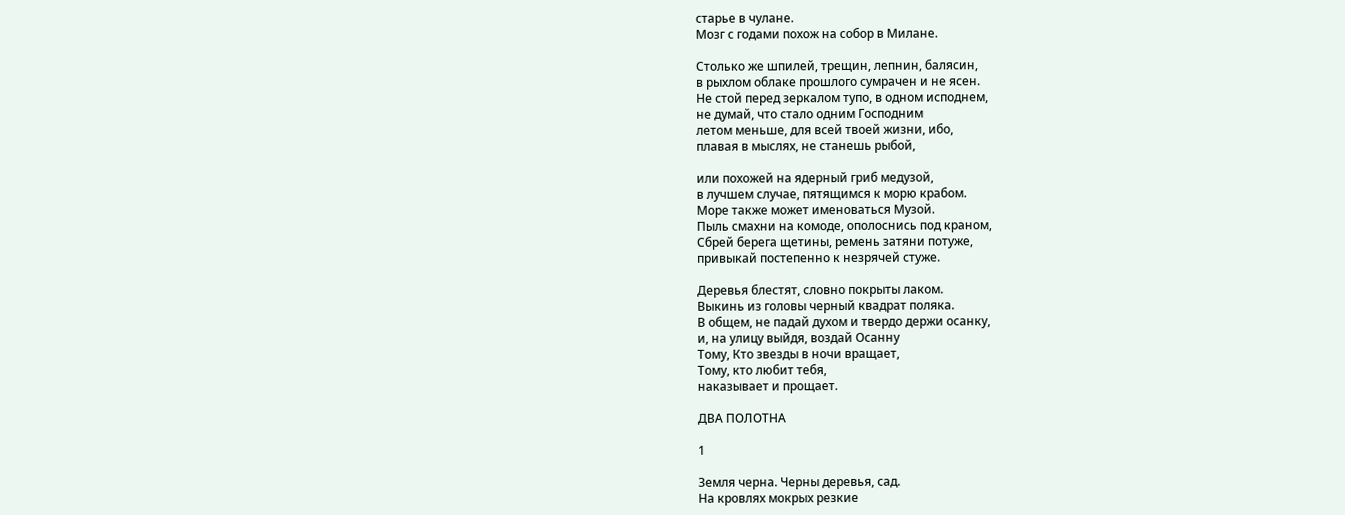старье в чулане.
Мозг с годами похож на собор в Милане.

Столько же шпилей, трещин, лепнин, балясин,
в рыхлом облаке прошлого сумрачен и не ясен.
Не стой перед зеркалом тупо, в одном исподнем,
не думай, что стало одним Господним
летом меньше, для всей твоей жизни, ибо,
плавая в мыслях, не станешь рыбой,

или похожей на ядерный гриб медузой,
в лучшем случае, пятящимся к морю крабом.
Море также может именоваться Музой.
Пыль смахни на комоде, ополоснись под краном,
Сбрей берега щетины, ремень затяни потуже,
привыкай постепенно к незрячей стуже.

Деревья блестят, словно покрыты лаком.
Выкинь из головы черный квадрат поляка.
В общем, не падай духом и твердо держи осанку,
и, на улицу выйдя, воздай Осанну
Тому, Кто звезды в ночи вращает,
Тому, кто любит тебя,
наказывает и прощает.

ДВА ПОЛОТНА

1

Земля черна. Черны деревья, сад.
На кровлях мокрых резкие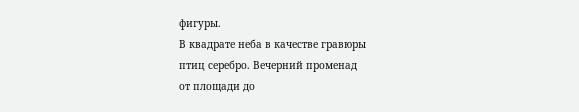фигуры.
В квадрате неба в качестве гравюры
птиц серебро. Вечерний променад
от площади до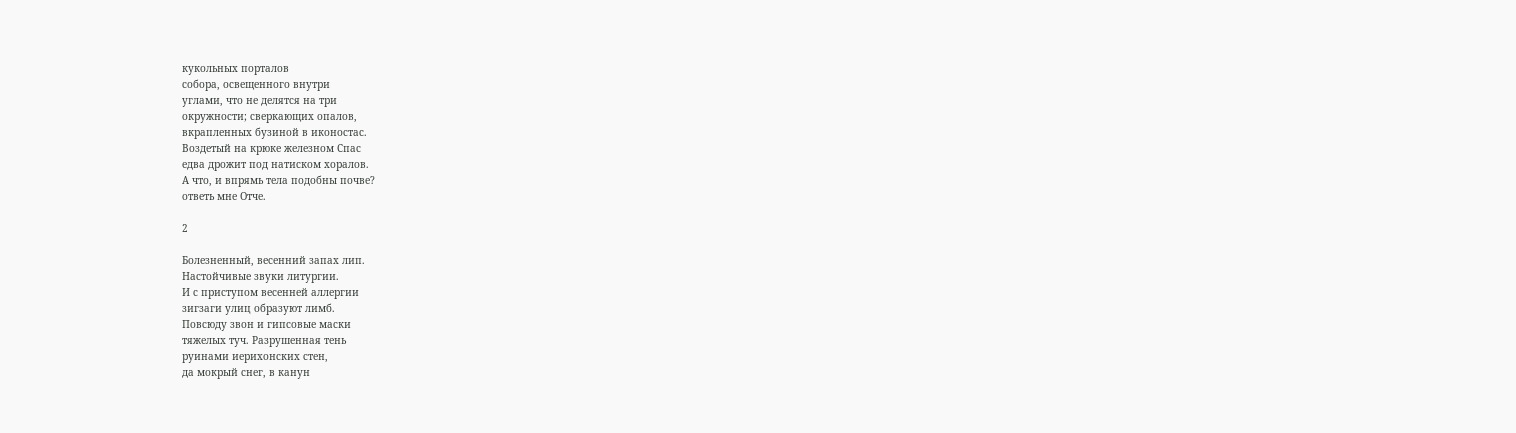кукольных порталов
собора, освещенного внутри
углами, что не делятся на три
окружности; сверкающих опалов,
вкрапленных бузиной в иконостас.
Воздетый на крюке железном Спас
едва дрожит под натиском хоралов.
А что, и впрямь тела подобны почве?
ответь мне Отче.

2

Болезненный, весенний запах лип.
Настойчивые звуки литургии.
И с приступом весенней аллергии
зигзаги улиц образуют лимб.
Повсюду звон и гипсовые маски
тяжелых туч. Разрушенная тень
руинами иерихонских стен,
да мокрый снег, в канун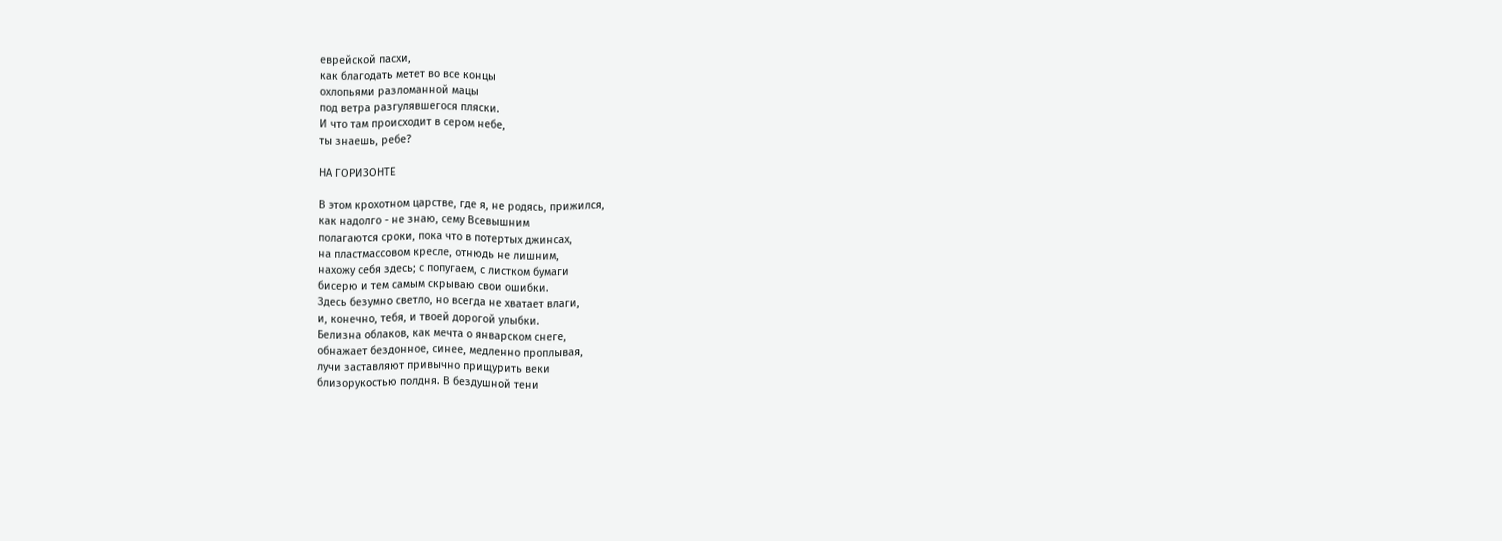еврейской пасхи,
как благодать метет во все концы
охлопьями разломанной мацы
под ветра разгулявшегося пляски.
И что там происходит в сером небе,
ты знаешь, ребе?

НА ГОРИЗОНТЕ

В этом крохотном царстве, где я, не родясь, прижился,
как надолго - не знаю, сему Всевышним
полагаются сроки, пока что в потертых джинсах,
на пластмассовом кресле, отнюдь не лишним,
нахожу себя здесь; с попугаем, с листком бумаги
бисерю и тем самым скрываю свои ошибки.
Здесь безумно светло, но всегда не хватает влаги,
и, конечно, тебя, и твоей дорогой улыбки.
Белизна облаков, как мечта о январском снеге,
обнажает бездонное, синее, медленно проплывая,
лучи заставляют привычно прищурить веки
близорукостью полдня. В бездушной тени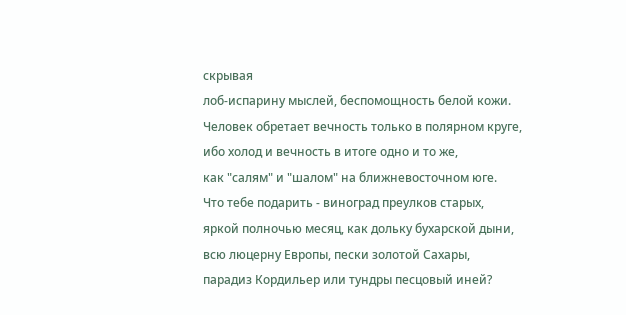скрывая
лоб-испарину мыслей, беспомощность белой кожи.
Человек обретает вечность только в полярном круге,
ибо холод и вечность в итоге одно и то же,
как "салям" и "шалом" на ближневосточном юге.
Что тебе подарить - виноград преулков старых,
яркой полночью месяц, как дольку бухарской дыни,
всю люцерну Европы, пески золотой Сахары,
парадиз Кордильер или тундры песцовый иней?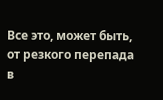Все это, может быть, от резкого перепада
в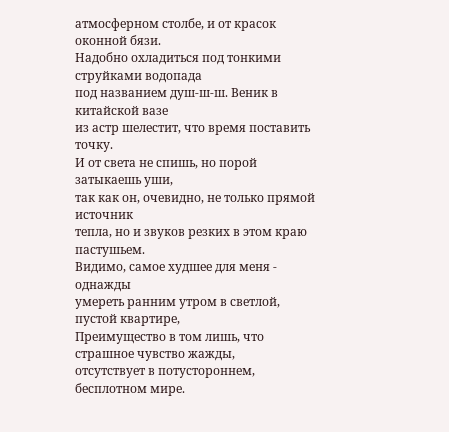атмосферном столбе, и от красок оконной бязи.
Надобно охладиться под тонкими струйками водопада
под названием душ-ш-ш. Веник в китайской вазе
из астр шелестит, что время поставить точку.
И от света не спишь, но порой затыкаешь уши,
так как он, очевидно, не только прямой источник
тепла, но и звуков резких в этом краю пастушьем.
Видимо, самое худшее для меня - однажды
умереть ранним утром в светлой, пустой квартире,
Преимущество в том лишь, что страшное чувство жажды,
отсутствует в потустороннем, бесплотном мире.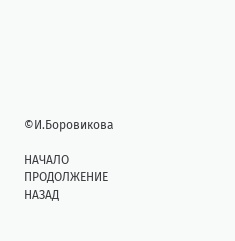©И.Боровикова

НАЧАЛО                      ПРОДОЛЖЕНИЕ                     НАЗАД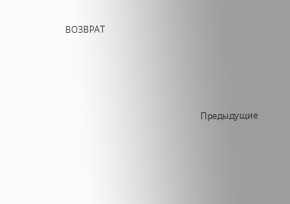ВОЗВРАТ







                                                                   Предыдущие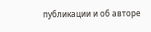публикации и об авторе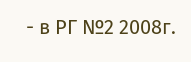- в РГ №2 2008г.